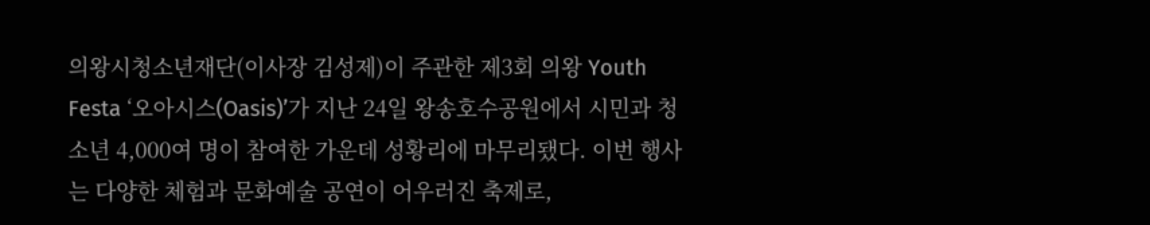의왕시청소년재단(이사장 김성제)이 주관한 제3회 의왕 Youth Festa ‘오아시스(Oasis)’가 지난 24일 왕송호수공원에서 시민과 청소년 4,000여 명이 참여한 가운데 성황리에 마무리됐다. 이번 행사는 다양한 체험과 문화예술 공연이 어우러진 축제로,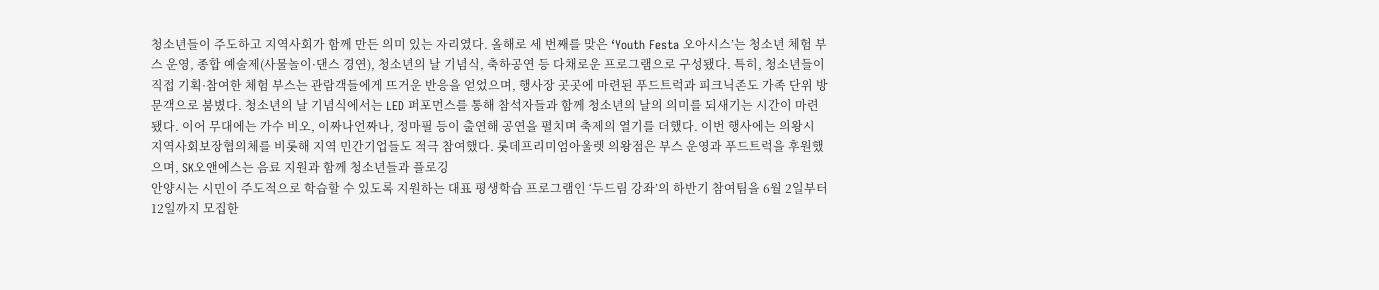청소년들이 주도하고 지역사회가 함께 만든 의미 있는 자리였다. 올해로 세 번째를 맞은 ‘Youth Festa 오아시스’는 청소년 체험 부스 운영, 종합 예술제(사물놀이·댄스 경연), 청소년의 날 기념식, 축하공연 등 다채로운 프로그램으로 구성됐다. 특히, 청소년들이 직접 기획·참여한 체험 부스는 관람객들에게 뜨거운 반응을 얻었으며, 행사장 곳곳에 마련된 푸드트럭과 피크닉존도 가족 단위 방문객으로 붐볐다. 청소년의 날 기념식에서는 LED 퍼포먼스를 통해 참석자들과 함께 청소년의 날의 의미를 되새기는 시간이 마련됐다. 이어 무대에는 가수 비오, 이짜나언짜나, 정마필 등이 출연해 공연을 펼치며 축제의 열기를 더했다. 이번 행사에는 의왕시 지역사회보장협의체를 비롯해 지역 민간기업들도 적극 참여했다. 롯데프리미엄아울렛 의왕점은 부스 운영과 푸드트럭을 후원했으며, SK오앤에스는 음료 지원과 함께 청소년들과 플로깅
안양시는 시민이 주도적으로 학습할 수 있도록 지원하는 대표 평생학습 프로그램인 ‘두드림 강좌’의 하반기 참여팀을 6월 2일부터 12일까지 모집한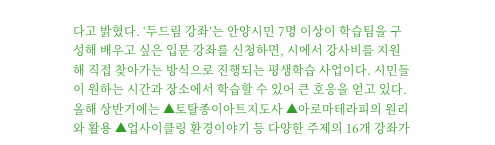다고 밝혔다. ‘두드림 강좌’는 안양시민 7명 이상이 학습팀을 구성해 배우고 싶은 입문 강좌를 신청하면, 시에서 강사비를 지원해 직접 찾아가는 방식으로 진행되는 평생학습 사업이다. 시민들이 원하는 시간과 장소에서 학습할 수 있어 큰 호응을 얻고 있다. 올해 상반기에는 ▲토탈종이아트지도사 ▲아로마테라피의 원리와 활용 ▲업사이클링 환경이야기 등 다양한 주제의 16개 강좌가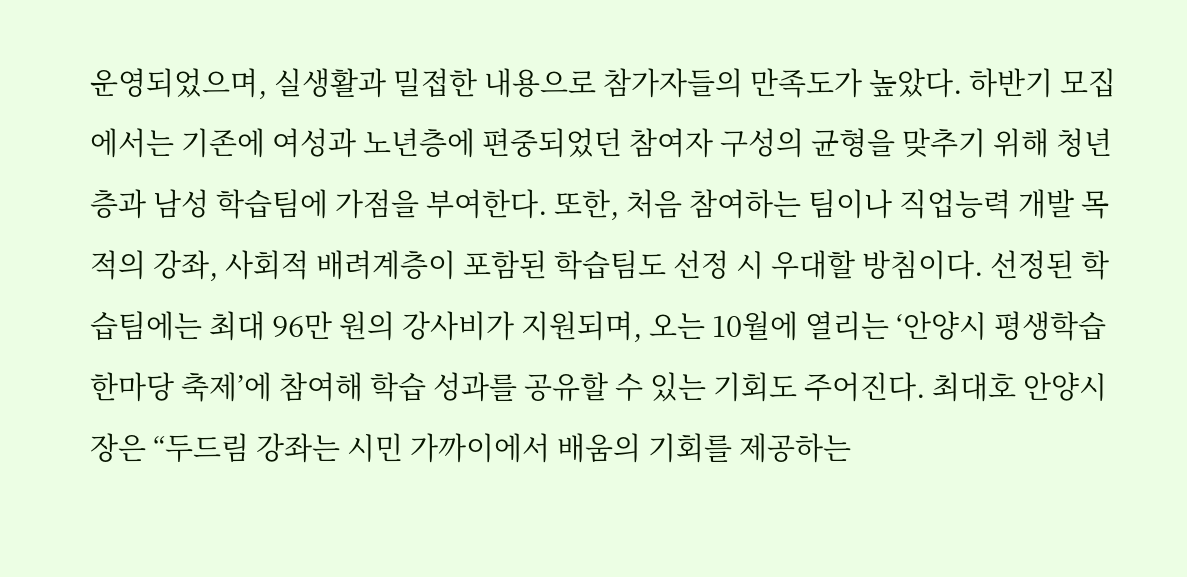운영되었으며, 실생활과 밀접한 내용으로 참가자들의 만족도가 높았다. 하반기 모집에서는 기존에 여성과 노년층에 편중되었던 참여자 구성의 균형을 맞추기 위해 청년층과 남성 학습팀에 가점을 부여한다. 또한, 처음 참여하는 팀이나 직업능력 개발 목적의 강좌, 사회적 배려계층이 포함된 학습팀도 선정 시 우대할 방침이다. 선정된 학습팀에는 최대 96만 원의 강사비가 지원되며, 오는 10월에 열리는 ‘안양시 평생학습 한마당 축제’에 참여해 학습 성과를 공유할 수 있는 기회도 주어진다. 최대호 안양시장은 “두드림 강좌는 시민 가까이에서 배움의 기회를 제공하는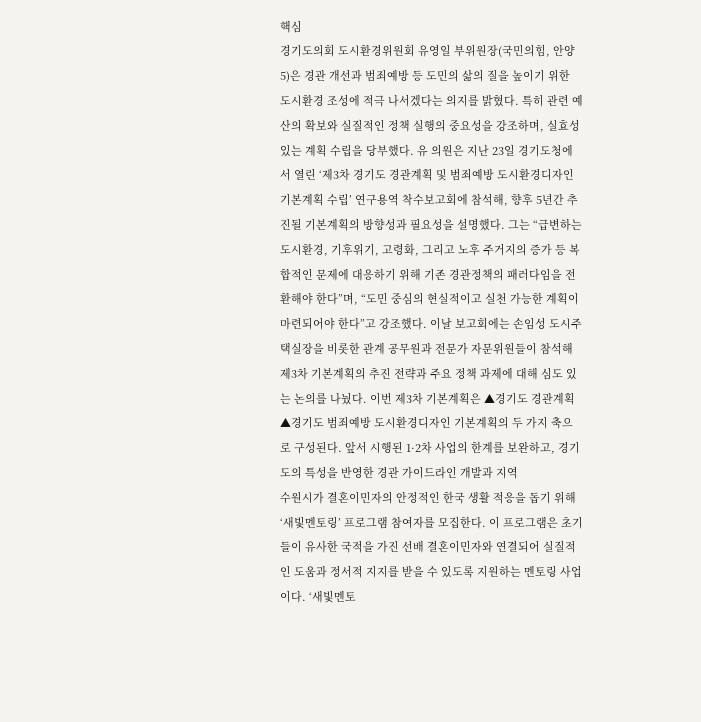핵심
경기도의회 도시환경위원회 유영일 부위원장(국민의힘, 안양5)은 경관 개선과 범죄예방 등 도민의 삶의 질을 높이기 위한 도시환경 조성에 적극 나서겠다는 의지를 밝혔다. 특히 관련 예산의 확보와 실질적인 정책 실행의 중요성을 강조하며, 실효성 있는 계획 수립을 당부했다. 유 의원은 지난 23일 경기도청에서 열린 ‘제3차 경기도 경관계획 및 범죄예방 도시환경디자인 기본계획 수립’ 연구용역 착수보고회에 참석해, 향후 5년간 추진될 기본계획의 방향성과 필요성을 설명했다. 그는 “급변하는 도시환경, 기후위기, 고령화, 그리고 노후 주거지의 증가 등 복합적인 문제에 대응하기 위해 기존 경관정책의 패러다임을 전환해야 한다”며, “도민 중심의 현실적이고 실천 가능한 계획이 마련되어야 한다”고 강조했다. 이날 보고회에는 손임성 도시주택실장을 비롯한 관계 공무원과 전문가 자문위원들이 참석해 제3차 기본계획의 추진 전략과 주요 정책 과제에 대해 심도 있는 논의를 나눴다. 이번 제3차 기본계획은 ▲경기도 경관계획 ▲경기도 범죄예방 도시환경디자인 기본계획의 두 가지 축으로 구성된다. 앞서 시행된 1·2차 사업의 한계를 보완하고, 경기도의 특성을 반영한 경관 가이드라인 개발과 지역
수원시가 결혼이민자의 안정적인 한국 생활 적응을 돕기 위해 ‘새빛멘토링’ 프로그램 참여자를 모집한다. 이 프로그램은 초기 들이 유사한 국적을 가진 선배 결혼이민자와 연결되어 실질적인 도움과 정서적 지지를 받을 수 있도록 지원하는 멘토링 사업이다. ‘새빛멘토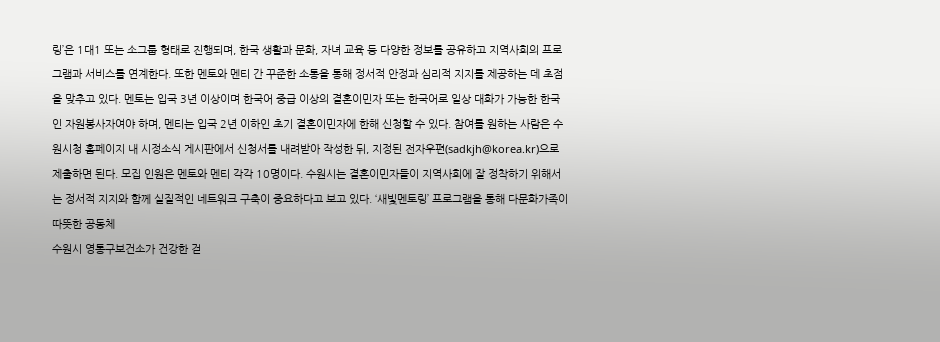링’은 1대1 또는 소그룹 형태로 진행되며, 한국 생활과 문화, 자녀 교육 등 다양한 정보를 공유하고 지역사회의 프로그램과 서비스를 연계한다. 또한 멘토와 멘티 간 꾸준한 소통을 통해 정서적 안정과 심리적 지지를 제공하는 데 초점을 맞추고 있다. 멘토는 입국 3년 이상이며 한국어 중급 이상의 결혼이민자 또는 한국어로 일상 대화가 가능한 한국인 자원봉사자여야 하며, 멘티는 입국 2년 이하인 초기 결혼이민자에 한해 신청할 수 있다. 참여를 원하는 사람은 수원시청 홈페이지 내 시정소식 게시판에서 신청서를 내려받아 작성한 뒤, 지정된 전자우편(sadkjh@korea.kr)으로 제출하면 된다. 모집 인원은 멘토와 멘티 각각 10명이다. 수원시는 결혼이민자들이 지역사회에 잘 정착하기 위해서는 정서적 지지와 함께 실질적인 네트워크 구축이 중요하다고 보고 있다. ‘새빛멘토링’ 프로그램을 통해 다문화가족이 따뜻한 공동체
수원시 영통구보건소가 건강한 걷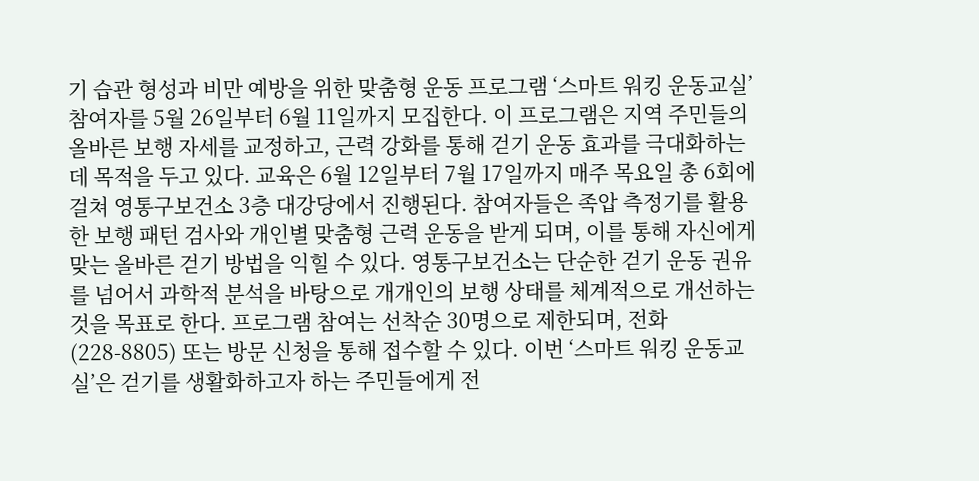기 습관 형성과 비만 예방을 위한 맞춤형 운동 프로그램 ‘스마트 워킹 운동교실’ 참여자를 5월 26일부터 6월 11일까지 모집한다. 이 프로그램은 지역 주민들의 올바른 보행 자세를 교정하고, 근력 강화를 통해 걷기 운동 효과를 극대화하는 데 목적을 두고 있다. 교육은 6월 12일부터 7월 17일까지 매주 목요일 총 6회에 걸쳐 영통구보건소 3층 대강당에서 진행된다. 참여자들은 족압 측정기를 활용한 보행 패턴 검사와 개인별 맞춤형 근력 운동을 받게 되며, 이를 통해 자신에게 맞는 올바른 걷기 방법을 익힐 수 있다. 영통구보건소는 단순한 걷기 운동 권유를 넘어서 과학적 분석을 바탕으로 개개인의 보행 상태를 체계적으로 개선하는 것을 목표로 한다. 프로그램 참여는 선착순 30명으로 제한되며, 전화(228-8805) 또는 방문 신청을 통해 접수할 수 있다. 이번 ‘스마트 워킹 운동교실’은 걷기를 생활화하고자 하는 주민들에게 전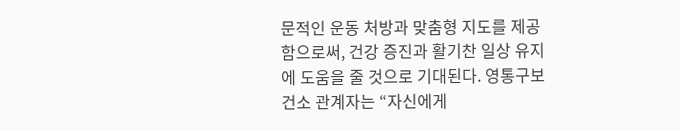문적인 운동 처방과 맞춤형 지도를 제공함으로써, 건강 증진과 활기찬 일상 유지에 도움을 줄 것으로 기대된다. 영통구보건소 관계자는 “자신에게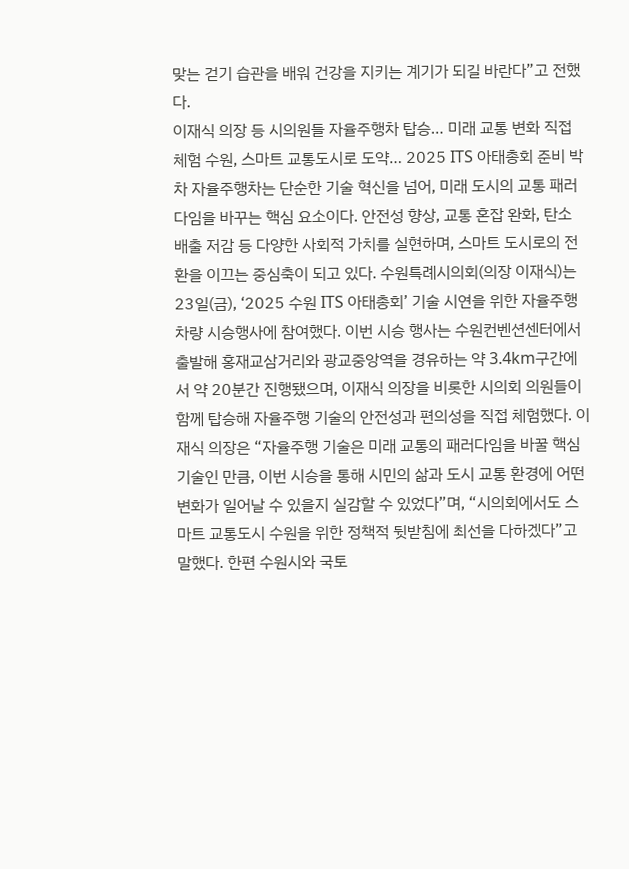맞는 걷기 습관을 배워 건강을 지키는 계기가 되길 바란다”고 전했다.
이재식 의장 등 시의원들 자율주행차 탑승… 미래 교통 변화 직접 체험 수원, 스마트 교통도시로 도약… 2025 ITS 아태총회 준비 박차 자율주행차는 단순한 기술 혁신을 넘어, 미래 도시의 교통 패러다임을 바꾸는 핵심 요소이다. 안전성 향상, 교통 혼잡 완화, 탄소 배출 저감 등 다양한 사회적 가치를 실현하며, 스마트 도시로의 전환을 이끄는 중심축이 되고 있다. 수원특례시의회(의장 이재식)는 23일(금), ‘2025 수원 ITS 아태총회’ 기술 시연을 위한 자율주행차량 시승행사에 참여했다. 이번 시승 행사는 수원컨벤션센터에서 출발해 홍재교삼거리와 광교중앙역을 경유하는 약 3.4km구간에서 약 20분간 진행됐으며, 이재식 의장을 비롯한 시의회 의원들이 함께 탑승해 자율주행 기술의 안전성과 편의성을 직접 체험했다. 이재식 의장은 “자율주행 기술은 미래 교통의 패러다임을 바꿀 핵심 기술인 만큼, 이번 시승을 통해 시민의 삶과 도시 교통 환경에 어떤 변화가 일어날 수 있을지 실감할 수 있었다”며, “시의회에서도 스마트 교통도시 수원을 위한 정책적 뒷받침에 최선을 다하겠다”고 말했다. 한편 수원시와 국토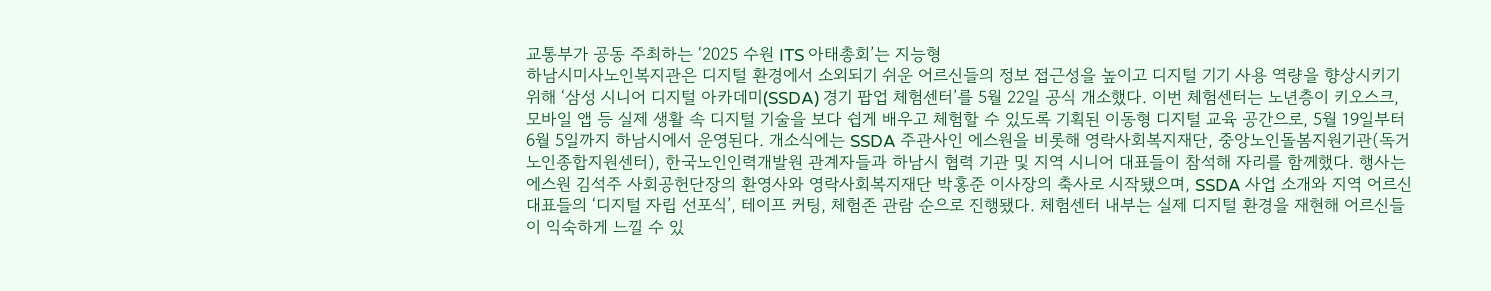교통부가 공동 주최하는 ‘2025 수원 ITS 아태총회’는 지능형
하남시미사노인복지관은 디지털 환경에서 소외되기 쉬운 어르신들의 정보 접근성을 높이고 디지털 기기 사용 역량을 향상시키기 위해 ‘삼성 시니어 디지털 아카데미(SSDA) 경기 팝업 체험센터’를 5월 22일 공식 개소했다. 이번 체험센터는 노년층이 키오스크, 모바일 앱 등 실제 생활 속 디지털 기술을 보다 쉽게 배우고 체험할 수 있도록 기획된 이동형 디지털 교육 공간으로, 5월 19일부터 6월 5일까지 하남시에서 운영된다. 개소식에는 SSDA 주관사인 에스원을 비롯해 영락사회복지재단, 중앙노인돌봄지원기관(독거노인종합지원센터), 한국노인인력개발원 관계자들과 하남시 협력 기관 및 지역 시니어 대표들이 참석해 자리를 함께했다. 행사는 에스원 김석주 사회공헌단장의 환영사와 영락사회복지재단 박홍준 이사장의 축사로 시작됐으며, SSDA 사업 소개와 지역 어르신 대표들의 ‘디지털 자립 선포식’, 테이프 커팅, 체험존 관람 순으로 진행됐다. 체험센터 내부는 실제 디지털 환경을 재현해 어르신들이 익숙하게 느낄 수 있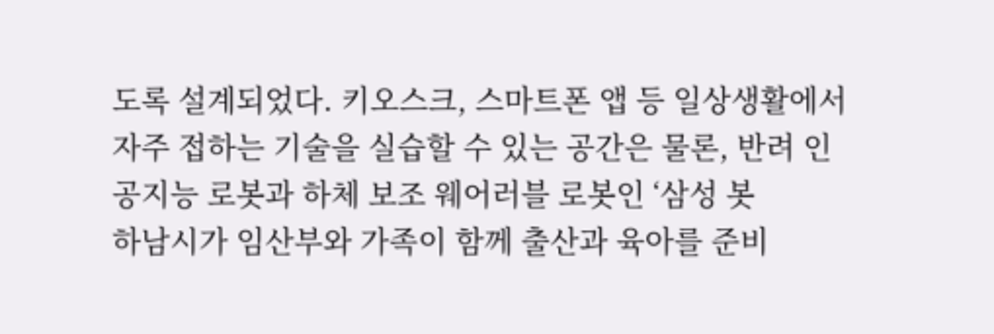도록 설계되었다. 키오스크, 스마트폰 앱 등 일상생활에서 자주 접하는 기술을 실습할 수 있는 공간은 물론, 반려 인공지능 로봇과 하체 보조 웨어러블 로봇인 ‘삼성 봇
하남시가 임산부와 가족이 함께 출산과 육아를 준비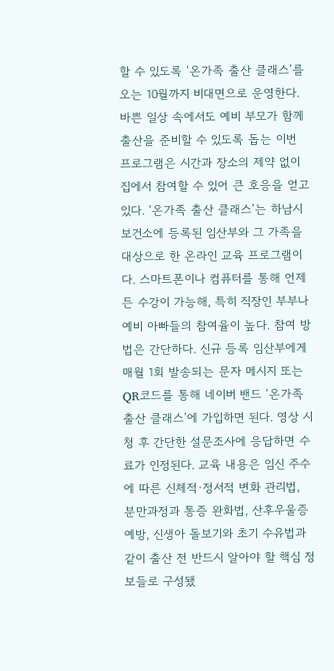할 수 있도록 ‘온가족 출산 클래스’를 오는 10월까지 비대면으로 운영한다. 바쁜 일상 속에서도 예비 부모가 함께 출산을 준비할 수 있도록 돕는 이번 프로그램은 시간과 장소의 제약 없이 집에서 참여할 수 있어 큰 호응을 얻고 있다. ‘온가족 출산 클래스’는 하남시보건소에 등록된 임산부와 그 가족을 대상으로 한 온라인 교육 프로그램이다. 스마트폰이나 컴퓨터를 통해 언제든 수강이 가능해, 특히 직장인 부부나 예비 아빠들의 참여율이 높다. 참여 방법은 간단하다. 신규 등록 임산부에게 매월 1회 발송되는 문자 메시지 또는 QR코드를 통해 네이버 밴드 ‘온가족 출산 클래스’에 가입하면 된다. 영상 시청 후 간단한 설문조사에 응답하면 수료가 인정된다. 교육 내용은 임신 주수에 따른 신체적·정서적 변화 관리법, 분만과정과 통증 완화법, 산후우울증 예방, 신생아 돌보기와 초기 수유법과 같이 출산 전 반드시 알아야 할 핵심 정보들로 구성됐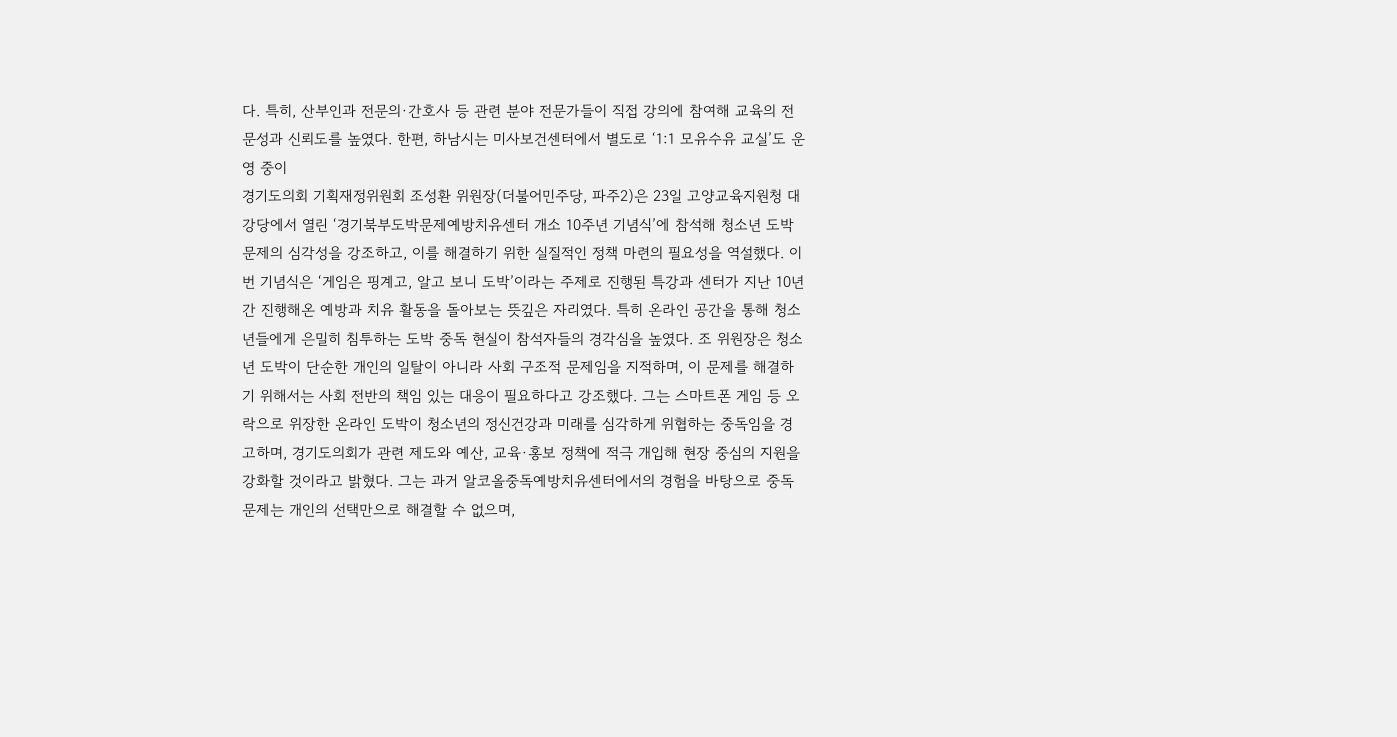다. 특히, 산부인과 전문의·간호사 등 관련 분야 전문가들이 직접 강의에 참여해 교육의 전문성과 신뢰도를 높였다. 한편, 하남시는 미사보건센터에서 별도로 ‘1:1 모유수유 교실’도 운영 중이
경기도의회 기획재정위원회 조성환 위원장(더불어민주당, 파주2)은 23일 고양교육지원청 대강당에서 열린 ‘경기북부도박문제예방치유센터 개소 10주년 기념식’에 참석해 청소년 도박 문제의 심각성을 강조하고, 이를 해결하기 위한 실질적인 정책 마련의 필요성을 역설했다. 이번 기념식은 ‘게임은 핑계고, 알고 보니 도박’이라는 주제로 진행된 특강과 센터가 지난 10년간 진행해온 예방과 치유 활동을 돌아보는 뜻깊은 자리였다. 특히 온라인 공간을 통해 청소년들에게 은밀히 침투하는 도박 중독 현실이 참석자들의 경각심을 높였다. 조 위원장은 청소년 도박이 단순한 개인의 일탈이 아니라 사회 구조적 문제임을 지적하며, 이 문제를 해결하기 위해서는 사회 전반의 책임 있는 대응이 필요하다고 강조했다. 그는 스마트폰 게임 등 오락으로 위장한 온라인 도박이 청소년의 정신건강과 미래를 심각하게 위협하는 중독임을 경고하며, 경기도의회가 관련 제도와 예산, 교육·홍보 정책에 적극 개입해 현장 중심의 지원을 강화할 것이라고 밝혔다. 그는 과거 알코올중독예방치유센터에서의 경험을 바탕으로 중독 문제는 개인의 선택만으로 해결할 수 없으며,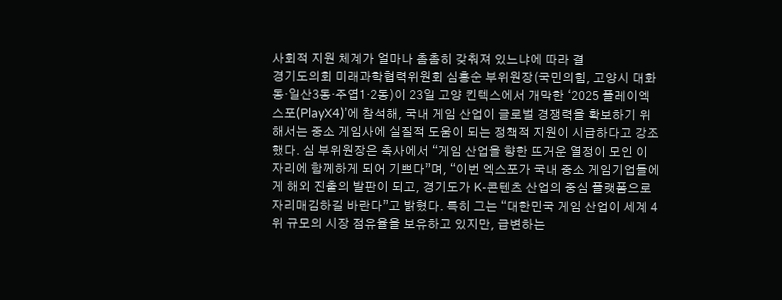사회적 지원 체계가 얼마나 촘촘히 갖춰져 있느냐에 따라 결
경기도의회 미래과학협력위원회 심홍순 부위원장(국민의힘, 고양시 대화동·일산3동·주엽1·2동)이 23일 고양 킨텍스에서 개막한 ‘2025 플레이엑스포(PlayX4)’에 참석해, 국내 게임 산업이 글로벌 경쟁력을 확보하기 위해서는 중소 게임사에 실질적 도움이 되는 정책적 지원이 시급하다고 강조했다. 심 부위원장은 축사에서 “게임 산업을 향한 뜨거운 열정이 모인 이 자리에 함께하게 되어 기쁘다”며, “이번 엑스포가 국내 중소 게임기업들에게 해외 진출의 발판이 되고, 경기도가 K-콘텐츠 산업의 중심 플랫폼으로 자리매김하길 바란다”고 밝혔다. 특히 그는 “대한민국 게임 산업이 세계 4위 규모의 시장 점유율을 보유하고 있지만, 급변하는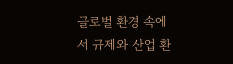글로벌 환경 속에서 규제와 산업 환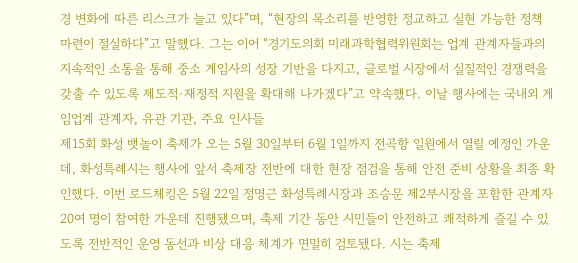경 변화에 따른 리스크가 늘고 있다”며, “현장의 목소리를 반영한 정교하고 실현 가능한 정책 마련이 절실하다”고 말했다. 그는 이어 “경기도의회 미래과학협력위원회는 업계 관계자들과의 지속적인 소통을 통해 중소 게임사의 성장 기반을 다지고, 글로벌 시장에서 실질적인 경쟁력을 갖출 수 있도록 제도적·재정적 지원을 확대해 나가겠다”고 약속했다. 이날 행사에는 국내외 게임업계 관계자, 유관 기관, 주요 인사들
제15회 화성 뱃놀이 축제가 오는 5월 30일부터 6월 1일까지 전곡항 일원에서 열릴 예정인 가운데, 화성특례시는 행사에 앞서 축제장 전반에 대한 현장 점검을 통해 안전 준비 상황을 최종 확인했다. 이번 로드체킹은 5월 22일 정명근 화성특례시장과 조승문 제2부시장을 포함한 관계자 20여 명이 참여한 가운데 진행됐으며, 축제 기간 동안 시민들이 안전하고 쾌적하게 즐길 수 있도록 전반적인 운영 동선과 비상 대응 체계가 면밀히 검토됐다. 시는 축제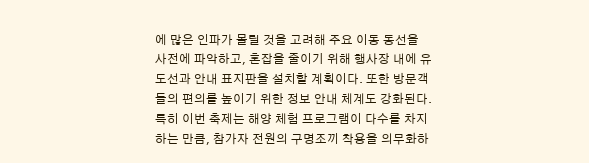에 많은 인파가 몰릴 것을 고려해 주요 이동 동선을 사전에 파악하고, 혼잡을 줄이기 위해 행사장 내에 유도선과 안내 표지판을 설치할 계획이다. 또한 방문객들의 편의를 높이기 위한 정보 안내 체계도 강화된다. 특히 이번 축제는 해양 체험 프로그램이 다수를 차지하는 만큼, 참가자 전원의 구명조끼 착용을 의무화하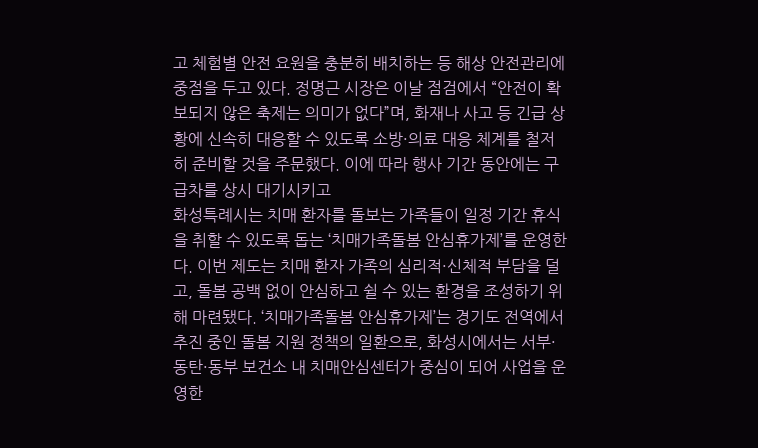고 체험별 안전 요원을 충분히 배치하는 등 해상 안전관리에 중점을 두고 있다. 정명근 시장은 이날 점검에서 “안전이 확보되지 않은 축제는 의미가 없다”며, 화재나 사고 등 긴급 상황에 신속히 대응할 수 있도록 소방·의료 대응 체계를 철저히 준비할 것을 주문했다. 이에 따라 행사 기간 동안에는 구급차를 상시 대기시키고
화성특례시는 치매 환자를 돌보는 가족들이 일정 기간 휴식을 취할 수 있도록 돕는 ‘치매가족돌봄 안심휴가제’를 운영한다. 이번 제도는 치매 환자 가족의 심리적·신체적 부담을 덜고, 돌봄 공백 없이 안심하고 쉴 수 있는 환경을 조성하기 위해 마련됐다. ‘치매가족돌봄 안심휴가제’는 경기도 전역에서 추진 중인 돌봄 지원 정책의 일환으로, 화성시에서는 서부·동탄·동부 보건소 내 치매안심센터가 중심이 되어 사업을 운영한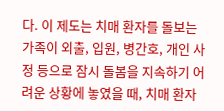다. 이 제도는 치매 환자를 돌보는 가족이 외출, 입원, 병간호, 개인 사정 등으로 잠시 돌봄을 지속하기 어려운 상황에 놓였을 때, 치매 환자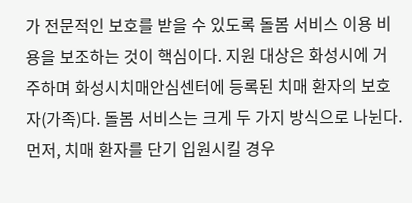가 전문적인 보호를 받을 수 있도록 돌봄 서비스 이용 비용을 보조하는 것이 핵심이다. 지원 대상은 화성시에 거주하며 화성시치매안심센터에 등록된 치매 환자의 보호자(가족)다. 돌봄 서비스는 크게 두 가지 방식으로 나뉜다. 먼저, 치매 환자를 단기 입원시킬 경우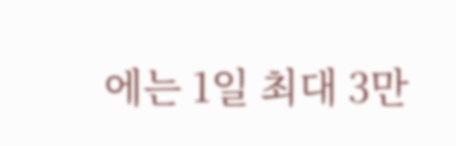에는 1일 최대 3만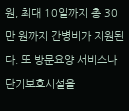원, 최대 10일까지 총 30만 원까지 간병비가 지원된다. 또 방문요양 서비스나 단기보호시설을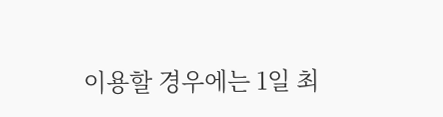이용할 경우에는 1일 최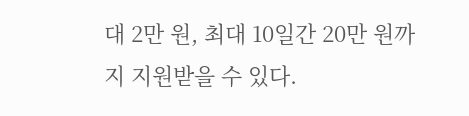대 2만 원, 최대 10일간 20만 원까지 지원받을 수 있다.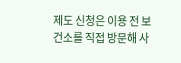제도 신청은 이용 전 보건소를 직접 방문해 사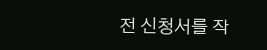전 신청서를 작